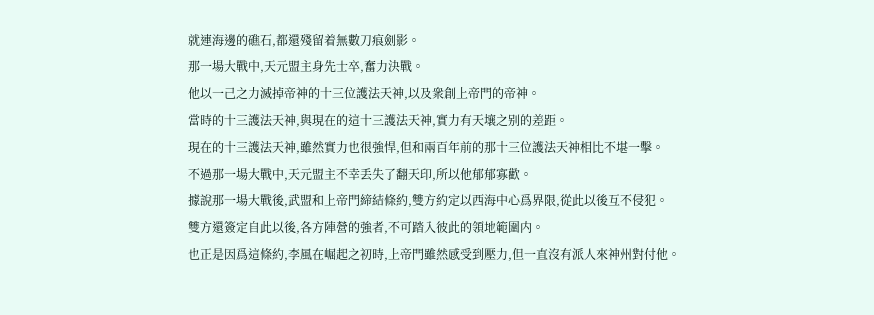就連海邊的礁石,都還殘留着無數刀痕劍影。
那一場大戰中,天元盟主身先士卒,奮力決戰。
他以一己之力滅掉帝神的十三位護法天神,以及衆創上帝門的帝神。
當時的十三護法天神,與現在的這十三護法天神,實力有天壤之别的差距。
現在的十三護法天神,雖然實力也很強悍,但和兩百年前的那十三位護法天神相比不堪一擊。
不過那一場大戰中,天元盟主不幸丢失了翻天印,所以他郁郁寡歡。
據說那一場大戰後,武盟和上帝門締結條約,雙方約定以西海中心爲界限,從此以後互不侵犯。
雙方還簽定自此以後,各方陣營的強者,不可踏入彼此的領地範圍内。
也正是因爲這條約,李風在崛起之初時,上帝門雖然感受到壓力,但一直沒有派人來神州對付他。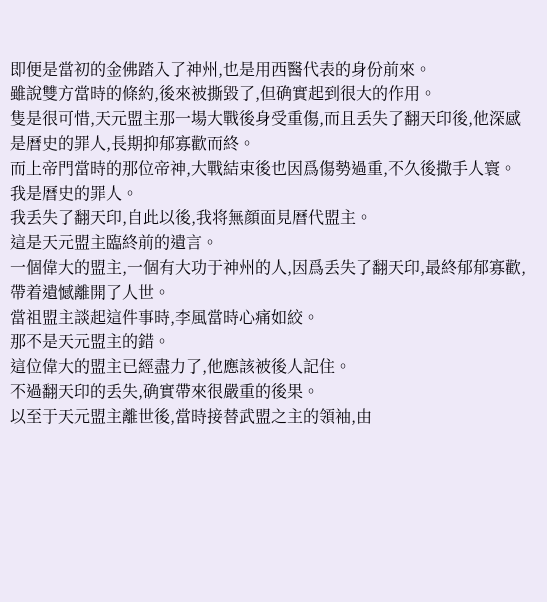即便是當初的金佛踏入了神州,也是用西醫代表的身份前來。
雖說雙方當時的條約,後來被撕毀了,但确實起到很大的作用。
隻是很可惜,天元盟主那一場大戰後身受重傷,而且丢失了翻天印後,他深感是曆史的罪人,長期抑郁寡歡而終。
而上帝門當時的那位帝神,大戰結束後也因爲傷勢過重,不久後撒手人寰。
我是曆史的罪人。
我丢失了翻天印,自此以後,我将無顔面見曆代盟主。
這是天元盟主臨終前的遺言。
一個偉大的盟主,一個有大功于神州的人,因爲丢失了翻天印,最終郁郁寡歡,帶着遺憾離開了人世。
當祖盟主談起這件事時,李風當時心痛如絞。
那不是天元盟主的錯。
這位偉大的盟主已經盡力了,他應該被後人記住。
不過翻天印的丢失,确實帶來很嚴重的後果。
以至于天元盟主離世後,當時接替武盟之主的領袖,由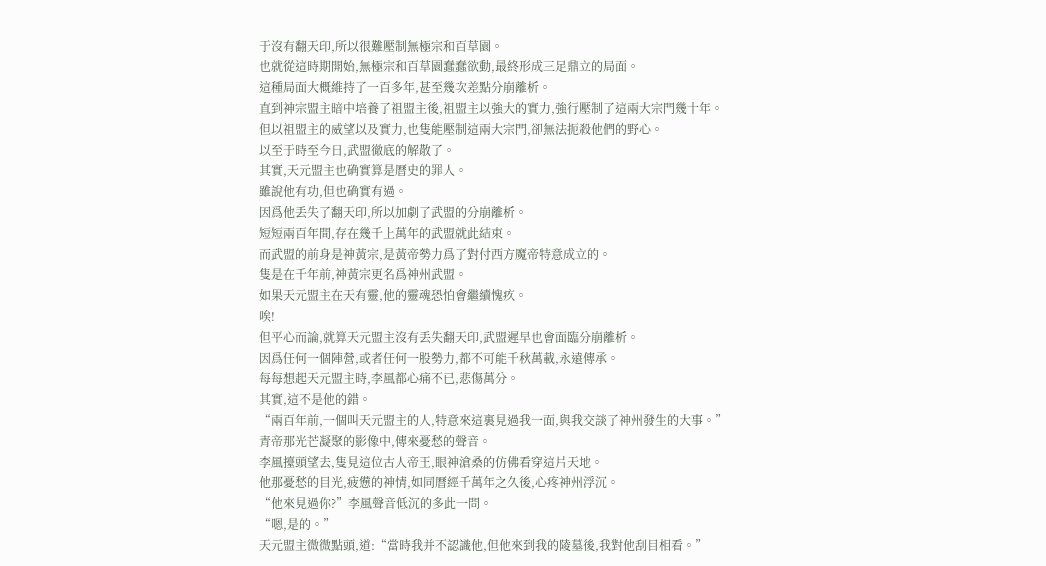于沒有翻天印,所以很難壓制無極宗和百草園。
也就從這時期開始,無極宗和百草園蠢蠢欲動,最終形成三足鼎立的局面。
這種局面大概維持了一百多年,甚至幾次差點分崩離析。
直到神宗盟主暗中培養了祖盟主後,祖盟主以強大的實力,強行壓制了這兩大宗門幾十年。
但以祖盟主的威望以及實力,也隻能壓制這兩大宗門,卻無法扼殺他們的野心。
以至于時至今日,武盟徹底的解散了。
其實,天元盟主也确實算是曆史的罪人。
雖說他有功,但也确實有過。
因爲他丢失了翻天印,所以加劇了武盟的分崩離析。
短短兩百年間,存在幾千上萬年的武盟就此結束。
而武盟的前身是神黃宗,是黃帝勢力爲了對付西方魔帝特意成立的。
隻是在千年前,神黃宗更名爲神州武盟。
如果天元盟主在天有靈,他的靈魂恐怕會繼續愧疚。
唉!
但平心而論,就算天元盟主沒有丢失翻天印,武盟遲早也會面臨分崩離析。
因爲任何一個陣營,或者任何一股勢力,都不可能千秋萬載,永遠傳承。
每每想起天元盟主時,李風都心痛不已,悲傷萬分。
其實,這不是他的錯。
“兩百年前,一個叫天元盟主的人,特意來這裏見過我一面,與我交談了神州發生的大事。”
青帝那光芒凝聚的影像中,傳來憂愁的聲音。
李風擡頭望去,隻見這位古人帝王,眼神滄桑的仿佛看穿這片天地。
他那憂愁的目光,疲憊的神情,如同曆經千萬年之久後,心疼神州浮沉。
“他來見過你?”李風聲音低沉的多此一問。
“嗯,是的。”
天元盟主微微點頭,道:“當時我并不認識他,但他來到我的陵墓後,我對他刮目相看。”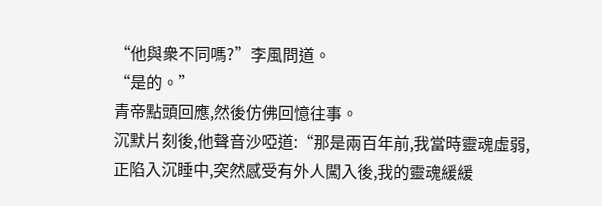“他與衆不同嗎?”李風問道。
“是的。”
青帝點頭回應,然後仿佛回憶往事。
沉默片刻後,他聲音沙啞道:“那是兩百年前,我當時靈魂虛弱,正陷入沉睡中,突然感受有外人闖入後,我的靈魂緩緩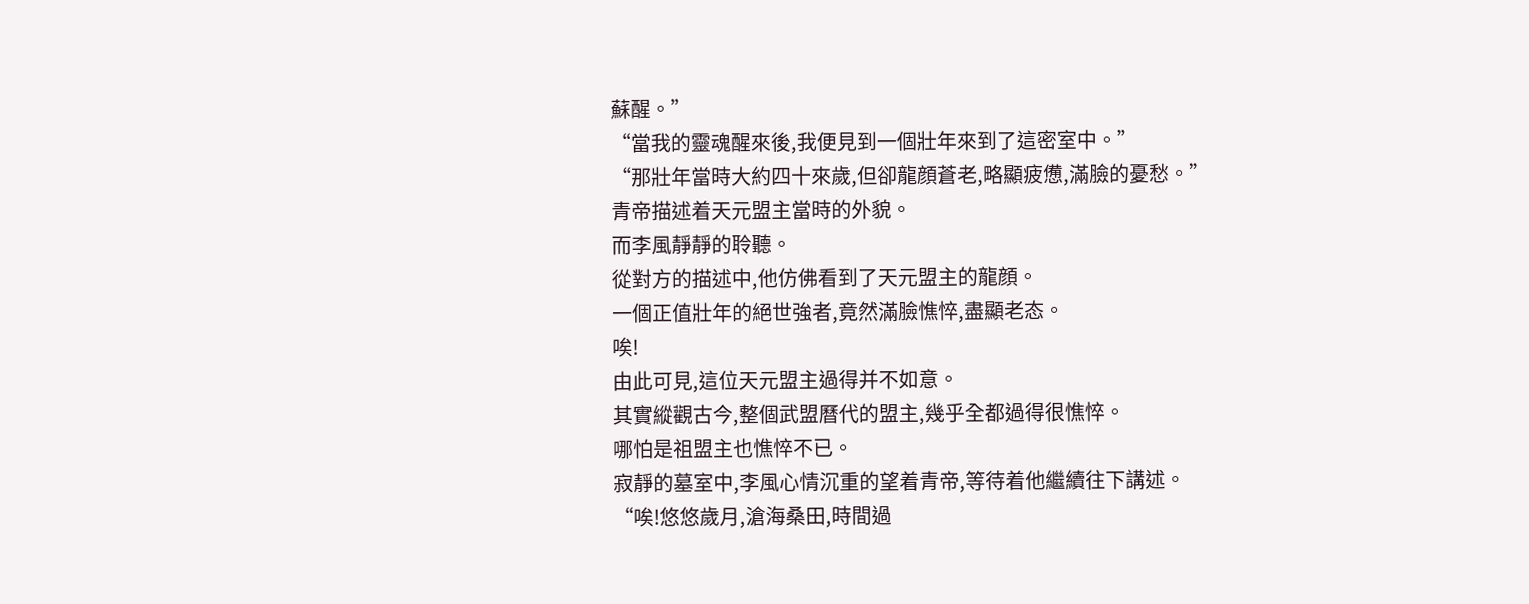蘇醒。”
“當我的靈魂醒來後,我便見到一個壯年來到了這密室中。”
“那壯年當時大約四十來歲,但卻龍顔蒼老,略顯疲憊,滿臉的憂愁。”
青帝描述着天元盟主當時的外貌。
而李風靜靜的聆聽。
從對方的描述中,他仿佛看到了天元盟主的龍顔。
一個正值壯年的絕世強者,竟然滿臉憔悴,盡顯老态。
唉!
由此可見,這位天元盟主過得并不如意。
其實縱觀古今,整個武盟曆代的盟主,幾乎全都過得很憔悴。
哪怕是祖盟主也憔悴不已。
寂靜的墓室中,李風心情沉重的望着青帝,等待着他繼續往下講述。
“唉!悠悠歲月,滄海桑田,時間過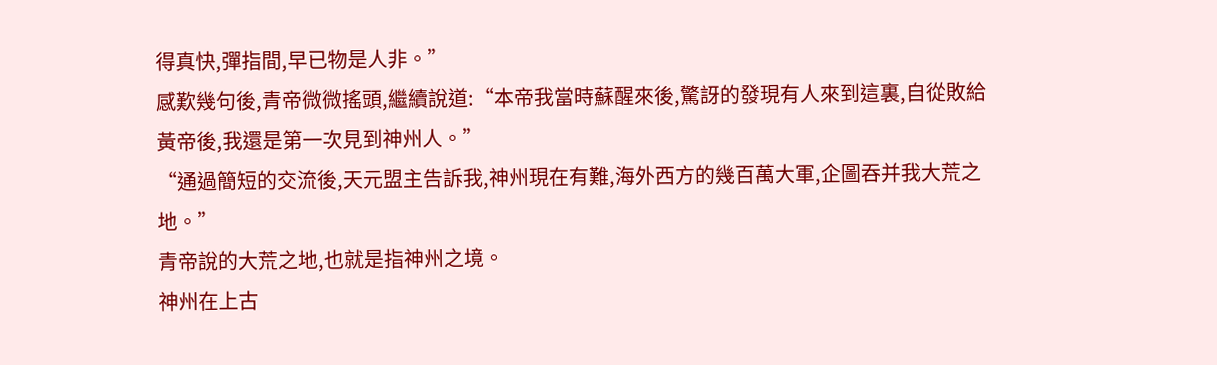得真快,彈指間,早已物是人非。”
感歎幾句後,青帝微微搖頭,繼續說道:“本帝我當時蘇醒來後,驚訝的發現有人來到這裏,自從敗給黃帝後,我還是第一次見到神州人。”
“通過簡短的交流後,天元盟主告訴我,神州現在有難,海外西方的幾百萬大軍,企圖吞并我大荒之地。”
青帝說的大荒之地,也就是指神州之境。
神州在上古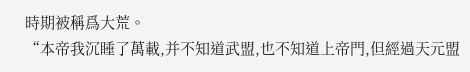時期被稱爲大荒。
“本帝我沉睡了萬載,并不知道武盟,也不知道上帝門,但經過天元盟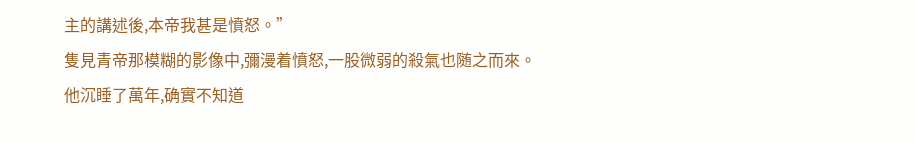主的講述後,本帝我甚是憤怒。”
隻見青帝那模糊的影像中,彌漫着憤怒,一股微弱的殺氣也随之而來。
他沉睡了萬年,确實不知道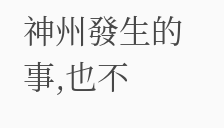神州發生的事,也不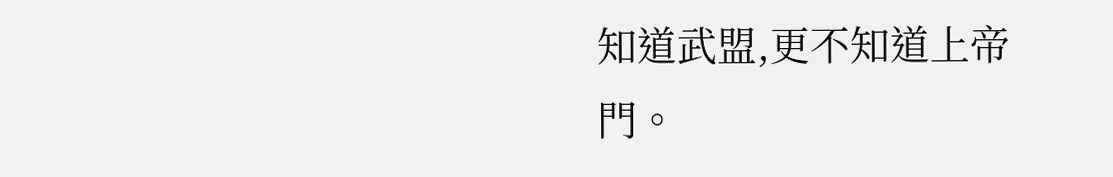知道武盟,更不知道上帝門。